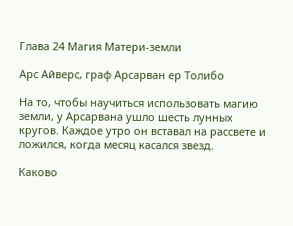Глава 24 Магия Матери-земли

Арс Айверс, граф Арсарван ер Толибо

На то, чтобы научиться использовать магию земли, у Арсарвана ушло шесть лунных кругов. Каждое утро он вставал на рассвете и ложился, когда месяц касался звезд.

Каково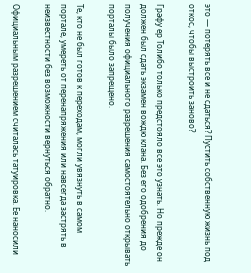это — потерять все и не сдаться? Пустить собственную жизнь под откос, чтобы выстроить заново?

Графу ер Толибо только предстояло все это узнать. Но прежде он должен был сдать экзамен вождю клана. Без его одобрения до получения официального разрешения самостоятельно открывать порталы было запрещено.

Те, кто не был готов к переходам, могли увязнуть в самом портале, умереть от перенапряжения или навсегда застрять в неизвестности без возможности вернуться обратно.

Официальным разрешением считалась татуировка. Ее наносили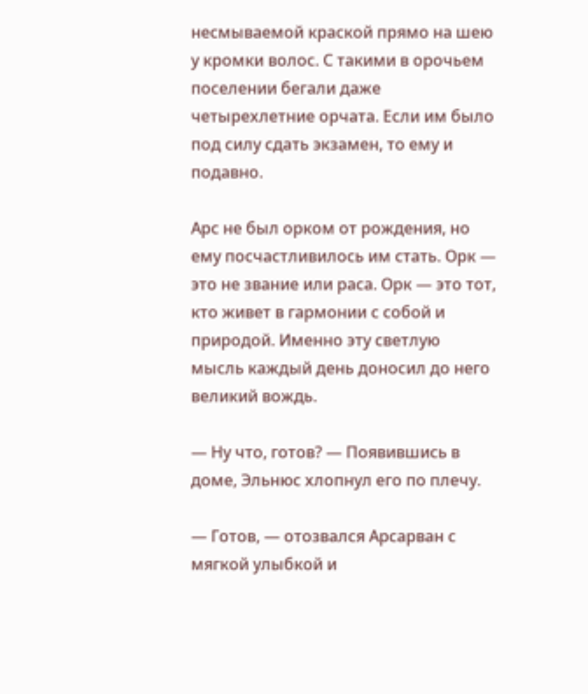несмываемой краской прямо на шею у кромки волос. С такими в орочьем поселении бегали даже четырехлетние орчата. Если им было под силу сдать экзамен, то ему и подавно.

Арс не был орком от рождения, но ему посчастливилось им стать. Орк — это не звание или раса. Орк — это тот, кто живет в гармонии с собой и природой. Именно эту светлую мысль каждый день доносил до него великий вождь.

— Ну что, готов? — Появившись в доме, Эльнюс хлопнул его по плечу.

— Готов, — отозвался Арсарван с мягкой улыбкой и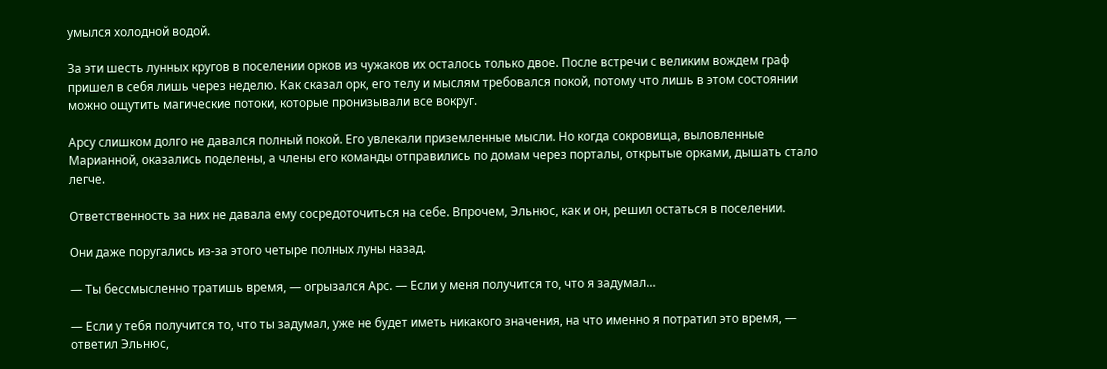умылся холодной водой.

За эти шесть лунных кругов в поселении орков из чужаков их осталось только двое. После встречи с великим вождем граф пришел в себя лишь через неделю. Как сказал орк, его телу и мыслям требовался покой, потому что лишь в этом состоянии можно ощутить магические потоки, которые пронизывали все вокруг.

Арсу слишком долго не давался полный покой. Его увлекали приземленные мысли. Но когда сокровища, выловленные Марианной, оказались поделены, а члены его команды отправились по домам через порталы, открытые орками, дышать стало легче.

Ответственность за них не давала ему сосредоточиться на себе. Впрочем, Эльнюс, как и он, решил остаться в поселении.

Они даже поругались из-за этого четыре полных луны назад.

— Ты бессмысленно тратишь время, — огрызался Арс. — Если у меня получится то, что я задумал…

— Если у тебя получится то, что ты задумал, уже не будет иметь никакого значения, на что именно я потратил это время, — ответил Эльнюс,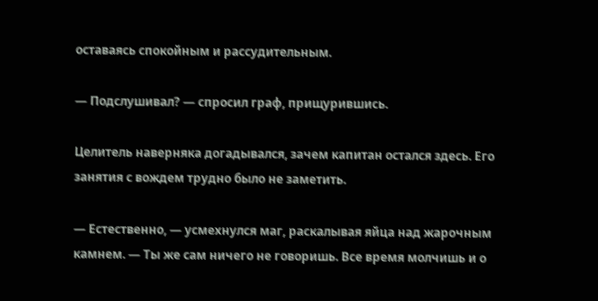оставаясь спокойным и рассудительным.

— Подслушивал? — спросил граф, прищурившись.

Целитель наверняка догадывался, зачем капитан остался здесь. Его занятия с вождем трудно было не заметить.

— Естественно, — усмехнулся маг, раскалывая яйца над жарочным камнем. — Ты же сам ничего не говоришь. Все время молчишь и о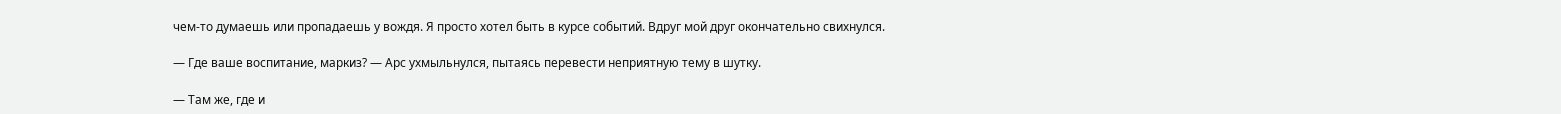чем-то думаешь или пропадаешь у вождя. Я просто хотел быть в курсе событий. Вдруг мой друг окончательно свихнулся.

— Где ваше воспитание, маркиз? — Арс ухмыльнулся, пытаясь перевести неприятную тему в шутку.

— Там же, где и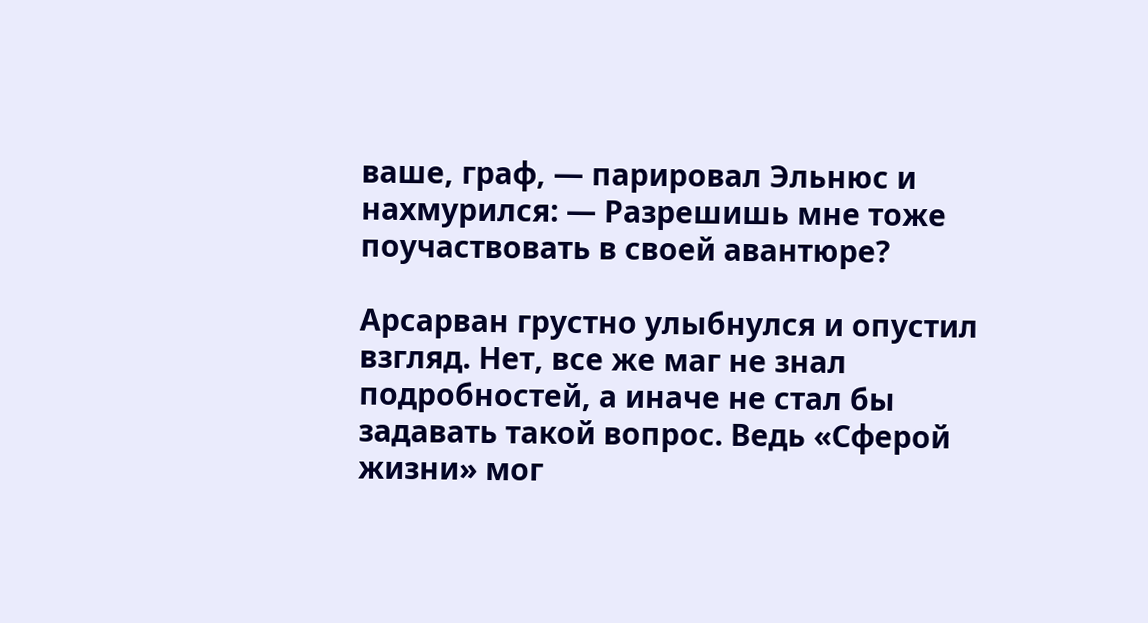ваше, граф, — парировал Эльнюс и нахмурился: — Разрешишь мне тоже поучаствовать в своей авантюре?

Арсарван грустно улыбнулся и опустил взгляд. Нет, все же маг не знал подробностей, а иначе не стал бы задавать такой вопрос. Ведь «Сферой жизни» мог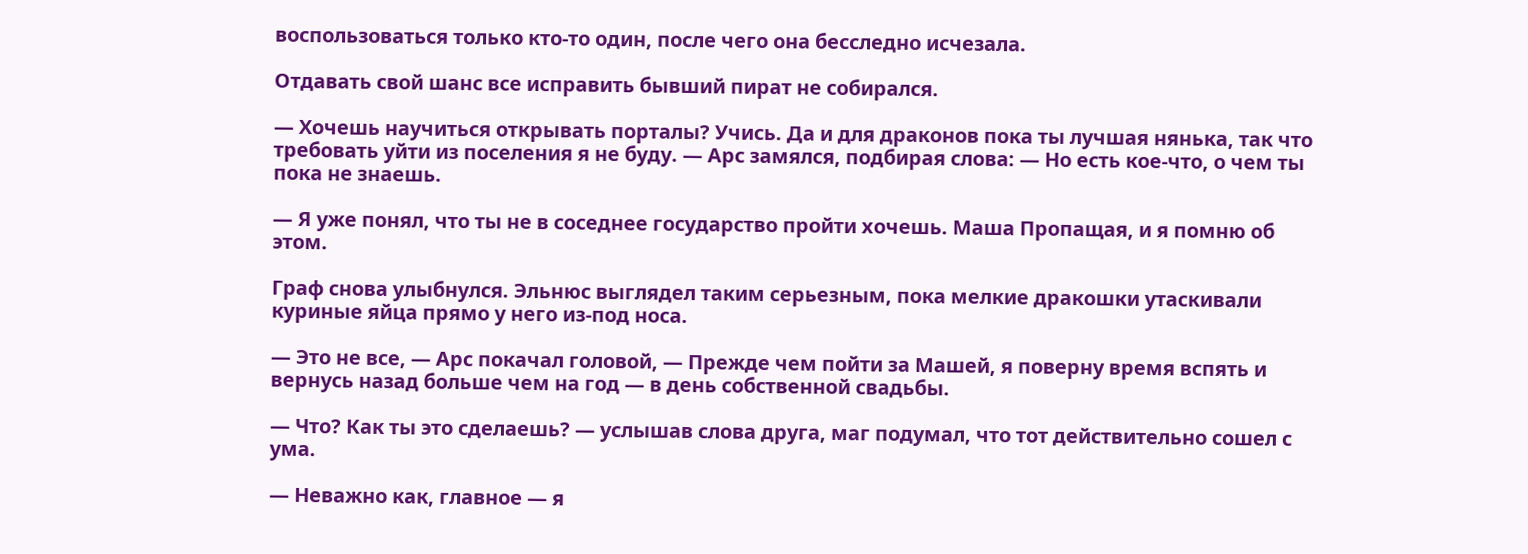воспользоваться только кто-то один, после чего она бесследно исчезала.

Отдавать свой шанс все исправить бывший пират не собирался.

— Хочешь научиться открывать порталы? Учись. Да и для драконов пока ты лучшая нянька, так что требовать уйти из поселения я не буду. — Арс замялся, подбирая слова: — Но есть кое-что, о чем ты пока не знаешь.

— Я уже понял, что ты не в соседнее государство пройти хочешь. Маша Пропащая, и я помню об этом.

Граф снова улыбнулся. Эльнюс выглядел таким серьезным, пока мелкие дракошки утаскивали куриные яйца прямо у него из-под носа.

— Это не все, — Арс покачал головой, — Прежде чем пойти за Машей, я поверну время вспять и вернусь назад больше чем на год — в день собственной свадьбы.

— Что? Как ты это сделаешь? — услышав слова друга, маг подумал, что тот действительно сошел с ума.

— Неважно как, главное — я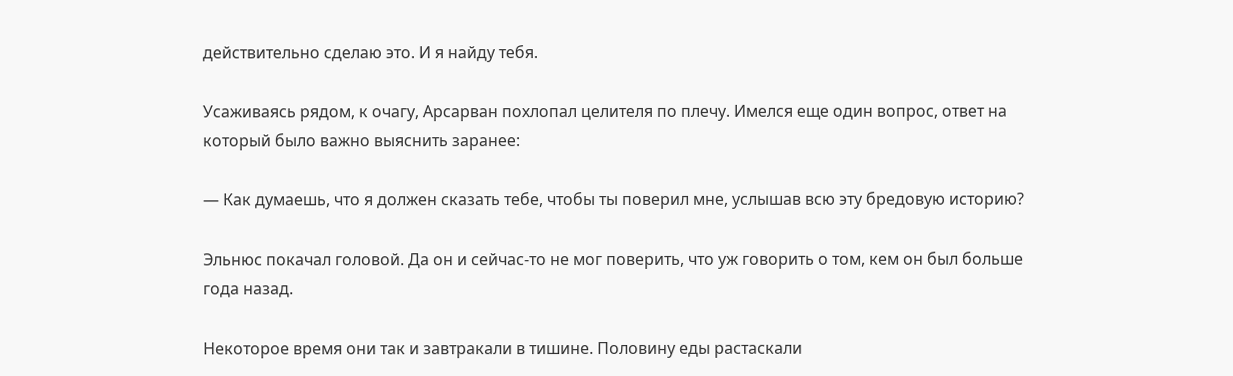действительно сделаю это. И я найду тебя.

Усаживаясь рядом, к очагу, Арсарван похлопал целителя по плечу. Имелся еще один вопрос, ответ на который было важно выяснить заранее:

— Как думаешь, что я должен сказать тебе, чтобы ты поверил мне, услышав всю эту бредовую историю?

Эльнюс покачал головой. Да он и сейчас-то не мог поверить, что уж говорить о том, кем он был больше года назад.

Некоторое время они так и завтракали в тишине. Половину еды растаскали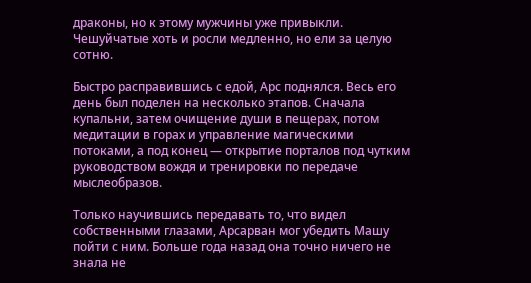драконы, но к этому мужчины уже привыкли. Чешуйчатые хоть и росли медленно, но ели за целую сотню.

Быстро расправившись с едой, Арс поднялся. Весь его день был поделен на несколько этапов. Сначала купальни, затем очищение души в пещерах, потом медитации в горах и управление магическими потоками, а под конец — открытие порталов под чутким руководством вождя и тренировки по передаче мыслеобразов.

Только научившись передавать то, что видел собственными глазами, Арсарван мог убедить Машу пойти с ним. Больше года назад она точно ничего не знала не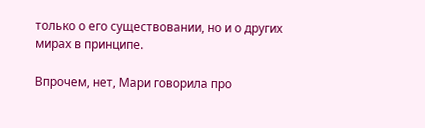только о его существовании, но и о других мирах в принципе.

Впрочем, нет, Мари говорила про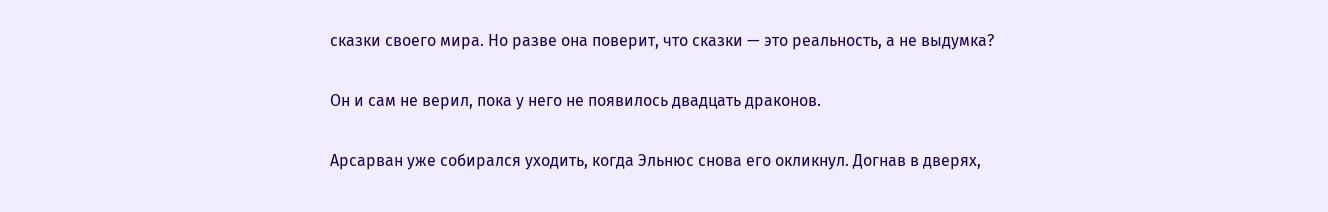сказки своего мира. Но разве она поверит, что сказки — это реальность, а не выдумка?

Он и сам не верил, пока у него не появилось двадцать драконов.

Арсарван уже собирался уходить, когда Эльнюс снова его окликнул. Догнав в дверях,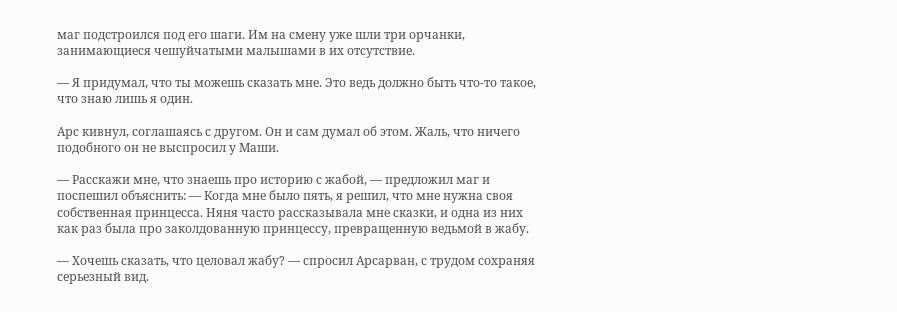маг подстроился под его шаги. Им на смену уже шли три орчанки, занимающиеся чешуйчатыми малышами в их отсутствие.

— Я придумал, что ты можешь сказать мне. Это ведь должно быть что-то такое, что знаю лишь я один.

Арс кивнул, соглашаясь с другом. Он и сам думал об этом. Жаль, что ничего подобного он не выспросил у Маши.

— Расскажи мне, что знаешь про историю с жабой, — предложил маг и поспешил объяснить: — Когда мне было пять, я решил, что мне нужна своя собственная принцесса. Няня часто рассказывала мне сказки, и одна из них как раз была про заколдованную принцессу, превращенную ведьмой в жабу.

— Хочешь сказать, что целовал жабу? — спросил Арсарван, с трудом сохраняя серьезный вид.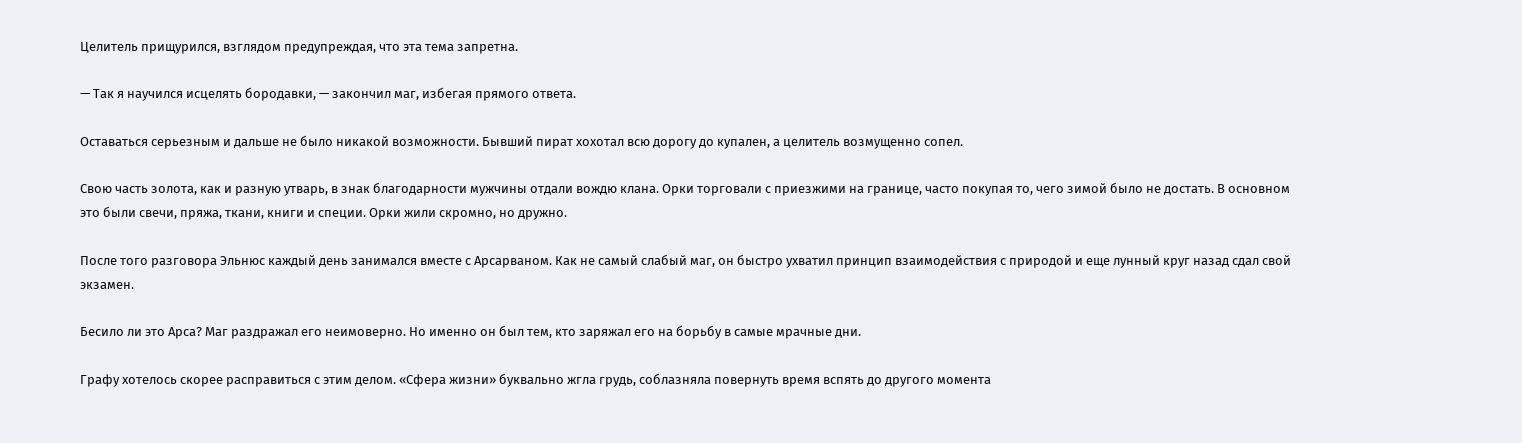Целитель прищурился, взглядом предупреждая, что эта тема запретна.

— Так я научился исцелять бородавки, — закончил маг, избегая прямого ответа.

Оставаться серьезным и дальше не было никакой возможности. Бывший пират хохотал всю дорогу до купален, а целитель возмущенно сопел.

Свою часть золота, как и разную утварь, в знак благодарности мужчины отдали вождю клана. Орки торговали с приезжими на границе, часто покупая то, чего зимой было не достать. В основном это были свечи, пряжа, ткани, книги и специи. Орки жили скромно, но дружно.

После того разговора Эльнюс каждый день занимался вместе с Арсарваном. Как не самый слабый маг, он быстро ухватил принцип взаимодействия с природой и еще лунный круг назад сдал свой экзамен.

Бесило ли это Арса? Маг раздражал его неимоверно. Но именно он был тем, кто заряжал его на борьбу в самые мрачные дни.

Графу хотелось скорее расправиться с этим делом. «Сфера жизни» буквально жгла грудь, соблазняла повернуть время вспять до другого момента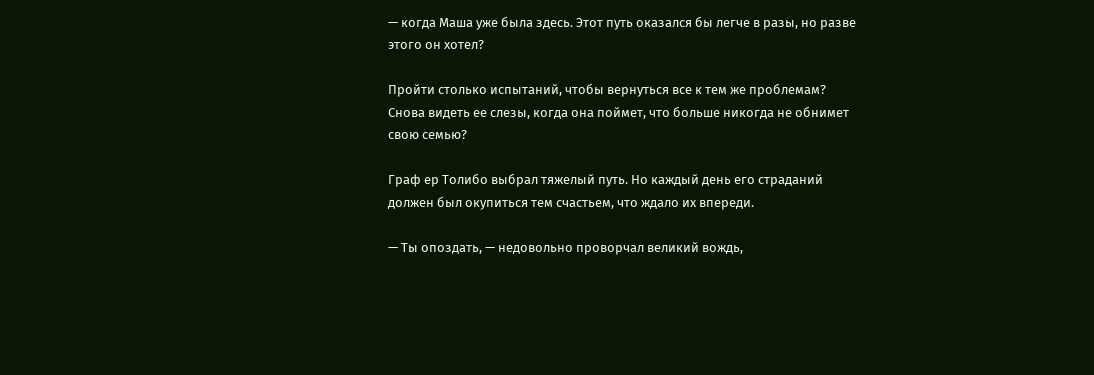— когда Маша уже была здесь. Этот путь оказался бы легче в разы, но разве этого он хотел?

Пройти столько испытаний, чтобы вернуться все к тем же проблемам? Снова видеть ее слезы, когда она поймет, что больше никогда не обнимет свою семью?

Граф ер Толибо выбрал тяжелый путь. Но каждый день его страданий должен был окупиться тем счастьем, что ждало их впереди.

— Ты опоздать, — недовольно проворчал великий вождь,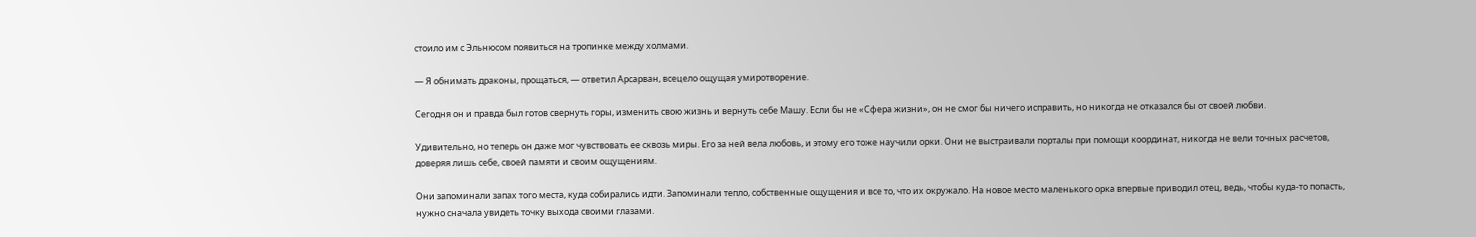стоило им с Эльнюсом появиться на тропинке между холмами.

— Я обнимать драконы, прощаться, — ответил Арсарван, всецело ощущая умиротворение.

Сегодня он и правда был готов свернуть горы, изменить свою жизнь и вернуть себе Машу. Если бы не «Сфера жизни», он не смог бы ничего исправить, но никогда не отказался бы от своей любви.

Удивительно, но теперь он даже мог чувствовать ее сквозь миры. Его за ней вела любовь, и этому его тоже научили орки. Они не выстраивали порталы при помощи координат, никогда не вели точных расчетов, доверяя лишь себе, своей памяти и своим ощущениям.

Они запоминали запах того места, куда собирались идти. Запоминали тепло, собственные ощущения и все то, что их окружало. На новое место маленького орка впервые приводил отец, ведь, чтобы куда-то попасть, нужно сначала увидеть точку выхода своими глазами.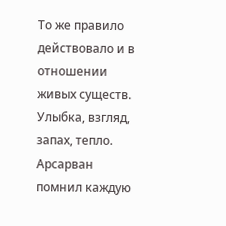То же правило действовало и в отношении живых существ. Улыбка, взгляд, запах, тепло. Арсарван помнил каждую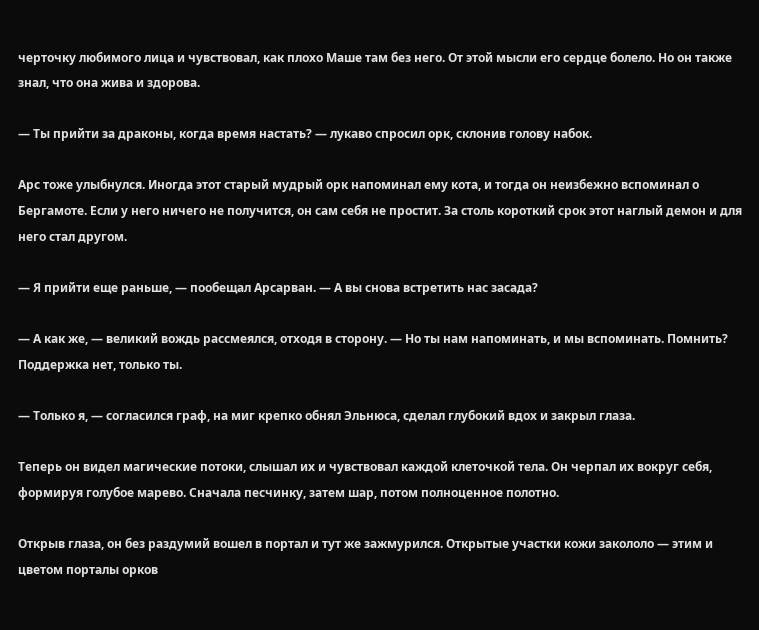черточку любимого лица и чувствовал, как плохо Маше там без него. От этой мысли его сердце болело. Но он также знал, что она жива и здорова.

— Ты прийти за драконы, когда время настать? — лукаво спросил орк, склонив голову набок.

Арс тоже улыбнулся. Иногда этот старый мудрый орк напоминал ему кота, и тогда он неизбежно вспоминал о Бергамоте. Если у него ничего не получится, он сам себя не простит. За столь короткий срок этот наглый демон и для него стал другом.

— Я прийти еще раньше, — пообещал Арсарван. — А вы снова встретить нас засада?

— А как же, — великий вождь рассмеялся, отходя в сторону. — Но ты нам напоминать, и мы вспоминать. Помнить? Поддержка нет, только ты.

— Только я, — согласился граф, на миг крепко обнял Эльнюса, сделал глубокий вдох и закрыл глаза.

Теперь он видел магические потоки, слышал их и чувствовал каждой клеточкой тела. Он черпал их вокруг себя, формируя голубое марево. Сначала песчинку, затем шар, потом полноценное полотно.

Открыв глаза, он без раздумий вошел в портал и тут же зажмурился. Открытые участки кожи закололо — этим и цветом порталы орков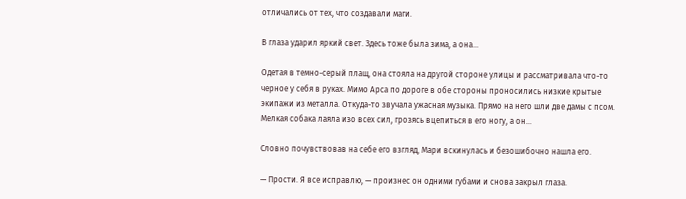отличались от тех, что создавали маги.

В глаза ударил яркий свет. Здесь тоже была зима, а она…

Одетая в темно-серый плащ, она стояла на другой стороне улицы и рассматривала что-то черное у себя в руках. Мимо Арса по дороге в обе стороны проносились низкие крытые экипажи из металла. Откуда-то звучала ужасная музыка. Прямо на него шли две дамы с псом. Мелкая собака лаяла изо всех сил, грозясь вцепиться в его ногу, а он…

Словно почувствовав на себе его взгляд, Мари вскинулась и безошибочно нашла его.

— Прости. Я все исправлю, — произнес он одними губами и снова закрыл глаза.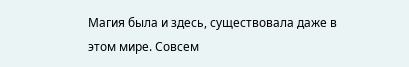Магия была и здесь, существовала даже в этом мире. Совсем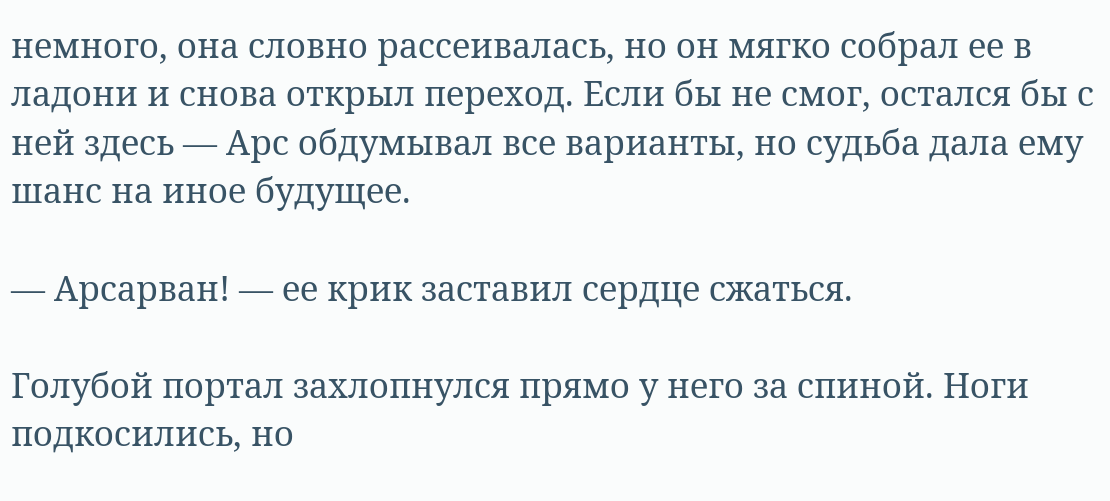немного, она словно рассеивалась, но он мягко собрал ее в ладони и снова открыл переход. Если бы не смог, остался бы с ней здесь — Арс обдумывал все варианты, но судьба дала ему шанс на иное будущее.

— Арсарван! — ее крик заставил сердце сжаться.

Голубой портал захлопнулся прямо у него за спиной. Ноги подкосились, но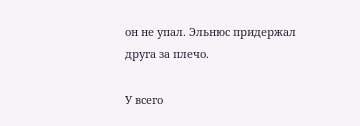он не упал. Эльнюс придержал друга за плечо.

У всего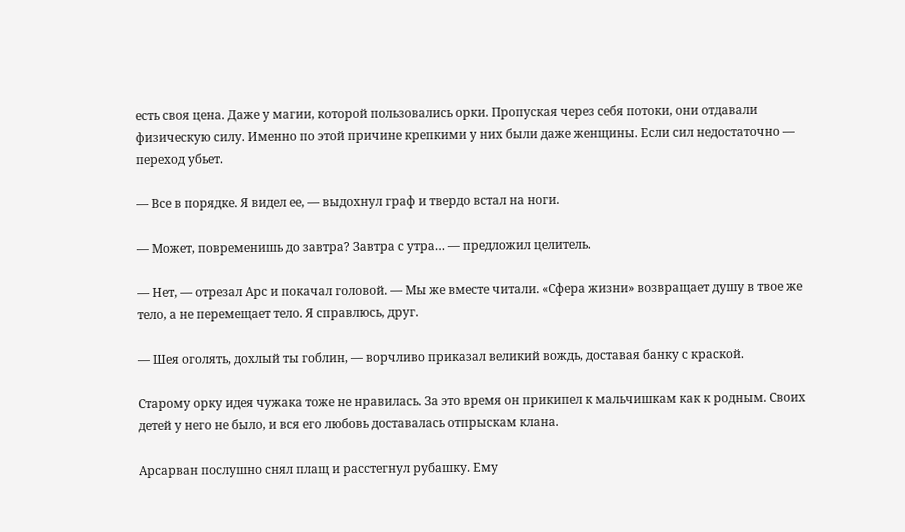есть своя цена. Даже у магии, которой пользовались орки. Пропуская через себя потоки, они отдавали физическую силу. Именно по этой причине крепкими у них были даже женщины. Если сил недостаточно — переход убьет.

— Все в порядке. Я видел ее, — выдохнул граф и твердо встал на ноги.

— Может, повременишь до завтра? Завтра с утра… — предложил целитель.

— Нет, — отрезал Арс и покачал головой. — Мы же вместе читали. «Сфера жизни» возвращает душу в твое же тело, а не перемещает тело. Я справлюсь, друг.

— Шея оголять, дохлый ты гоблин, — ворчливо приказал великий вождь, доставая банку с краской.

Старому орку идея чужака тоже не нравилась. За это время он прикипел к мальчишкам как к родным. Своих детей у него не было, и вся его любовь доставалась отпрыскам клана.

Арсарван послушно снял плащ и расстегнул рубашку. Ему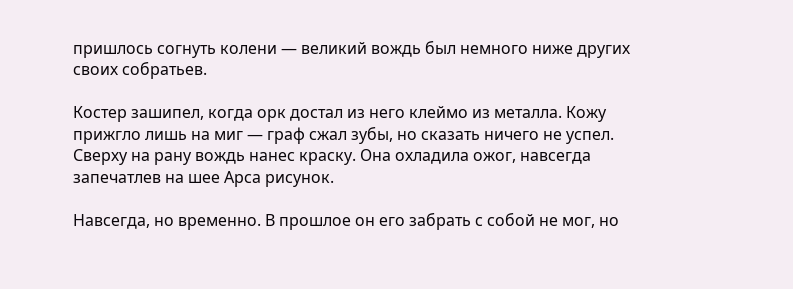пришлось согнуть колени — великий вождь был немного ниже других своих собратьев.

Костер зашипел, когда орк достал из него клеймо из металла. Кожу прижгло лишь на миг — граф сжал зубы, но сказать ничего не успел. Сверху на рану вождь нанес краску. Она охладила ожог, навсегда запечатлев на шее Арса рисунок.

Навсегда, но временно. В прошлое он его забрать с собой не мог, но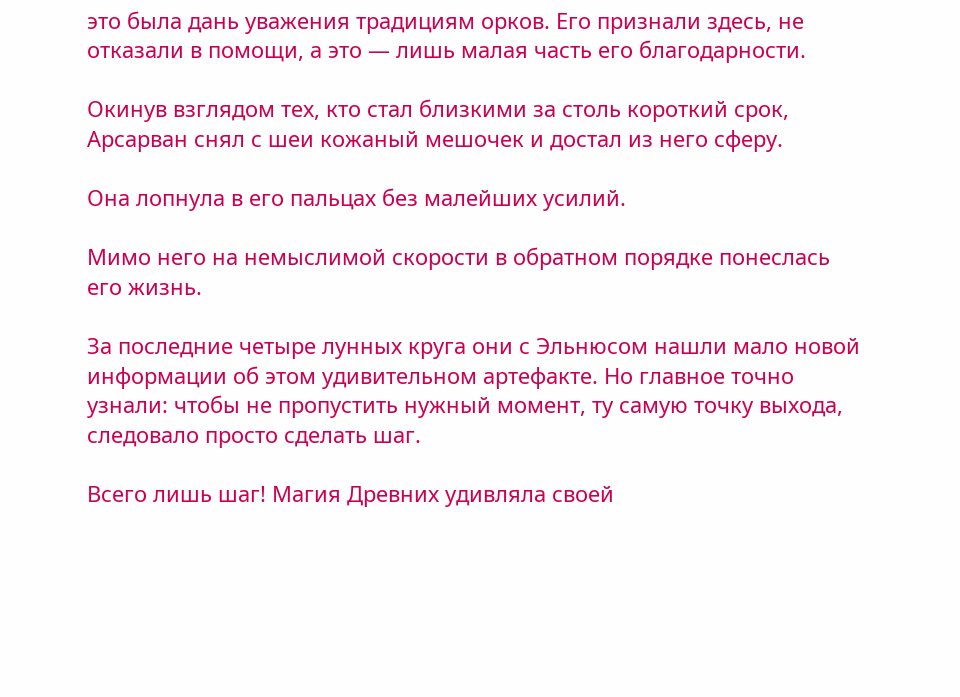это была дань уважения традициям орков. Его признали здесь, не отказали в помощи, а это — лишь малая часть его благодарности.

Окинув взглядом тех, кто стал близкими за столь короткий срок, Арсарван снял с шеи кожаный мешочек и достал из него сферу.

Она лопнула в его пальцах без малейших усилий.

Мимо него на немыслимой скорости в обратном порядке понеслась его жизнь.

За последние четыре лунных круга они с Эльнюсом нашли мало новой информации об этом удивительном артефакте. Но главное точно узнали: чтобы не пропустить нужный момент, ту самую точку выхода, следовало просто сделать шаг.

Всего лишь шаг! Магия Древних удивляла своей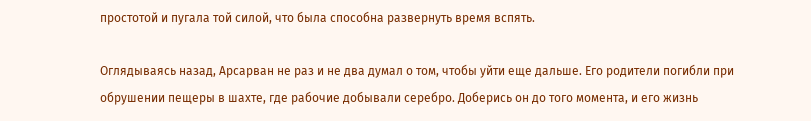простотой и пугала той силой, что была способна развернуть время вспять.

Оглядываясь назад, Арсарван не раз и не два думал о том, чтобы уйти еще дальше. Его родители погибли при обрушении пещеры в шахте, где рабочие добывали серебро. Доберись он до того момента, и его жизнь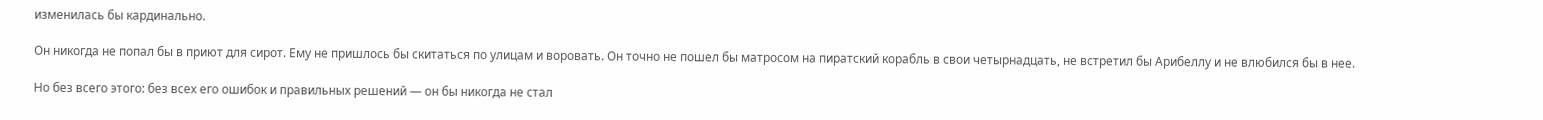изменилась бы кардинально.

Он никогда не попал бы в приют для сирот. Ему не пришлось бы скитаться по улицам и воровать. Он точно не пошел бы матросом на пиратский корабль в свои четырнадцать, не встретил бы Арибеллу и не влюбился бы в нее.

Но без всего этого: без всех его ошибок и правильных решений — он бы никогда не стал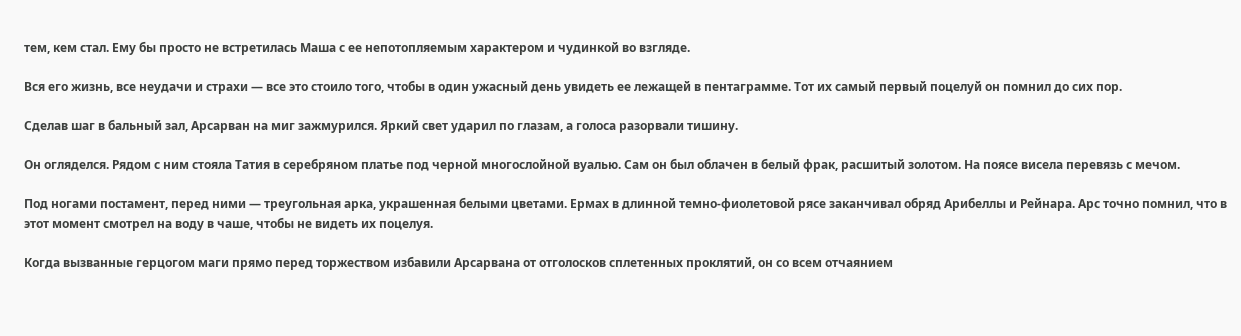тем, кем стал. Ему бы просто не встретилась Маша с ее непотопляемым характером и чудинкой во взгляде.

Вся его жизнь, все неудачи и страхи — все это стоило того, чтобы в один ужасный день увидеть ее лежащей в пентаграмме. Тот их самый первый поцелуй он помнил до сих пор.

Сделав шаг в бальный зал, Арсарван на миг зажмурился. Яркий свет ударил по глазам, а голоса разорвали тишину.

Он огляделся. Рядом с ним стояла Татия в серебряном платье под черной многослойной вуалью. Сам он был облачен в белый фрак, расшитый золотом. На поясе висела перевязь с мечом.

Под ногами постамент, перед ними — треугольная арка, украшенная белыми цветами. Ермах в длинной темно-фиолетовой рясе заканчивал обряд Арибеллы и Рейнара. Арс точно помнил, что в этот момент смотрел на воду в чаше, чтобы не видеть их поцелуя.

Когда вызванные герцогом маги прямо перед торжеством избавили Арсарвана от отголосков сплетенных проклятий, он со всем отчаянием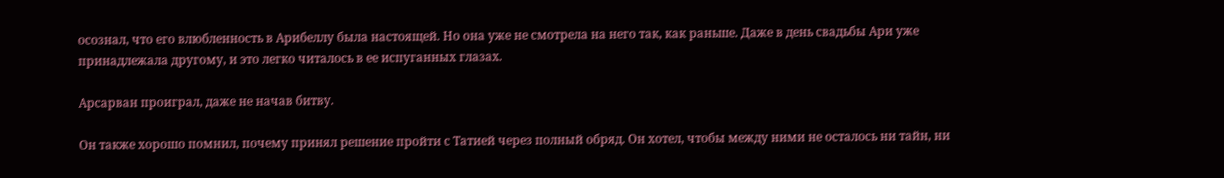осознал, что его влюбленность в Арибеллу была настоящей. Но она уже не смотрела на него так, как раньше. Даже в день свадьбы Ари уже принадлежала другому, и это легко читалось в ее испуганных глазах.

Арсарван проиграл, даже не начав битву.

Он также хорошо помнил, почему принял решение пройти с Татией через полный обряд. Он хотел, чтобы между ними не осталось ни тайн, ни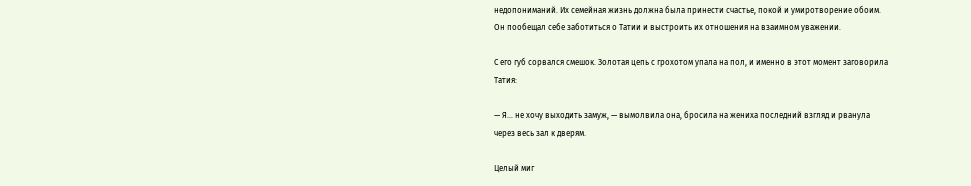недопониманий. Их семейная жизнь должна была принести счастье, покой и умиротворение обоим. Он пообещал себе заботиться о Татии и выстроить их отношения на взаимном уважении.

С его губ сорвался смешок. Золотая цепь с грохотом упала на пол, и именно в этот момент заговорила Татия:

— Я… не хочу выходить замуж, — вымолвила она, бросила на жениха последний взгляд и рванула через весь зал к дверям.

Целый миг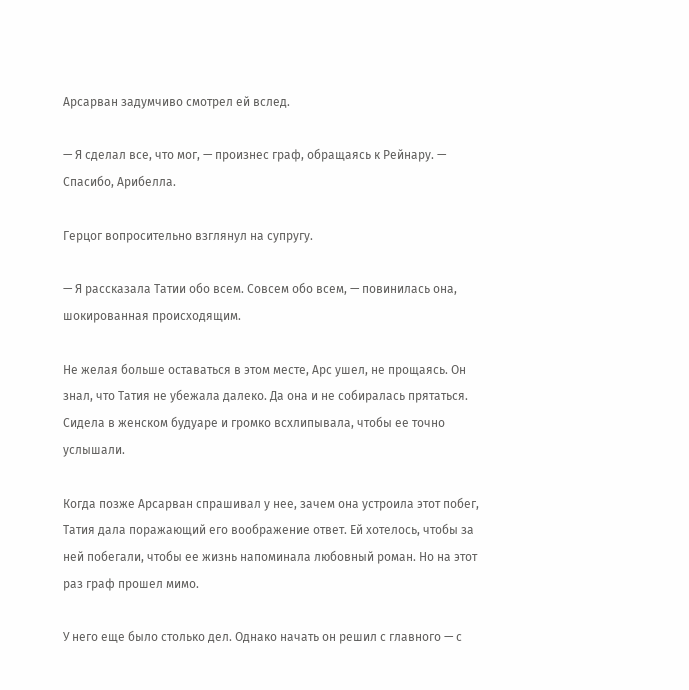Арсарван задумчиво смотрел ей вслед.

— Я сделал все, что мог, — произнес граф, обращаясь к Рейнару. — Спасибо, Арибелла.

Герцог вопросительно взглянул на супругу.

— Я рассказала Татии обо всем. Совсем обо всем, — повинилась она, шокированная происходящим.

Не желая больше оставаться в этом месте, Арс ушел, не прощаясь. Он знал, что Татия не убежала далеко. Да она и не собиралась прятаться. Сидела в женском будуаре и громко всхлипывала, чтобы ее точно услышали.

Когда позже Арсарван спрашивал у нее, зачем она устроила этот побег, Татия дала поражающий его воображение ответ. Ей хотелось, чтобы за ней побегали, чтобы ее жизнь напоминала любовный роман. Но на этот раз граф прошел мимо.

У него еще было столько дел. Однако начать он решил с главного — с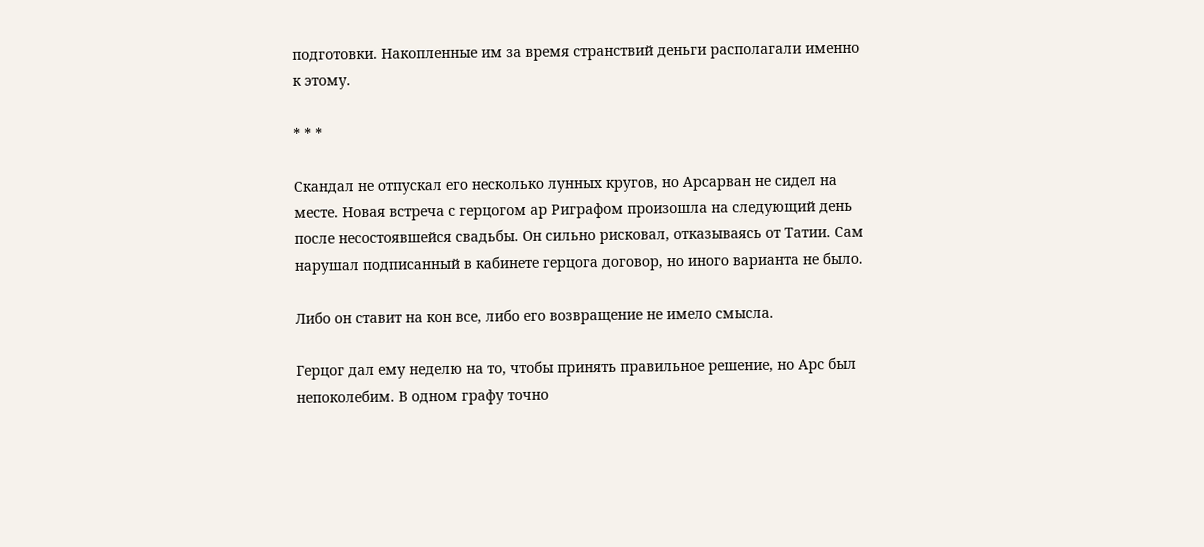подготовки. Накопленные им за время странствий деньги располагали именно к этому.

* * *

Скандал не отпускал его несколько лунных кругов, но Арсарван не сидел на месте. Новая встреча с герцогом ар Риграфом произошла на следующий день после несостоявшейся свадьбы. Он сильно рисковал, отказываясь от Татии. Сам нарушал подписанный в кабинете герцога договор, но иного варианта не было.

Либо он ставит на кон все, либо его возвращение не имело смысла.

Герцог дал ему неделю на то, чтобы принять правильное решение, но Арс был непоколебим. В одном графу точно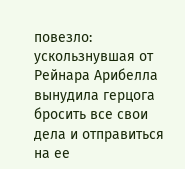повезло: ускользнувшая от Рейнара Арибелла вынудила герцога бросить все свои дела и отправиться на ее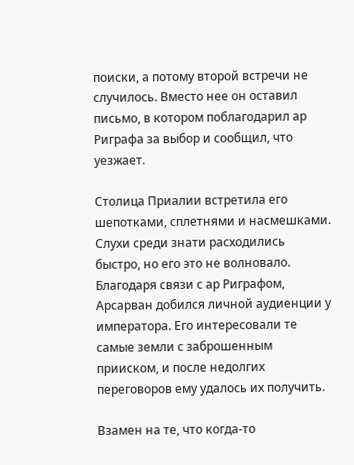поиски, а потому второй встречи не случилось. Вместо нее он оставил письмо, в котором поблагодарил ар Риграфа за выбор и сообщил, что уезжает.

Столица Приалии встретила его шепотками, сплетнями и насмешками. Слухи среди знати расходились быстро, но его это не волновало. Благодаря связи с ар Риграфом, Арсарван добился личной аудиенции у императора. Его интересовали те самые земли с заброшенным прииском, и после недолгих переговоров ему удалось их получить.

Взамен на те, что когда-то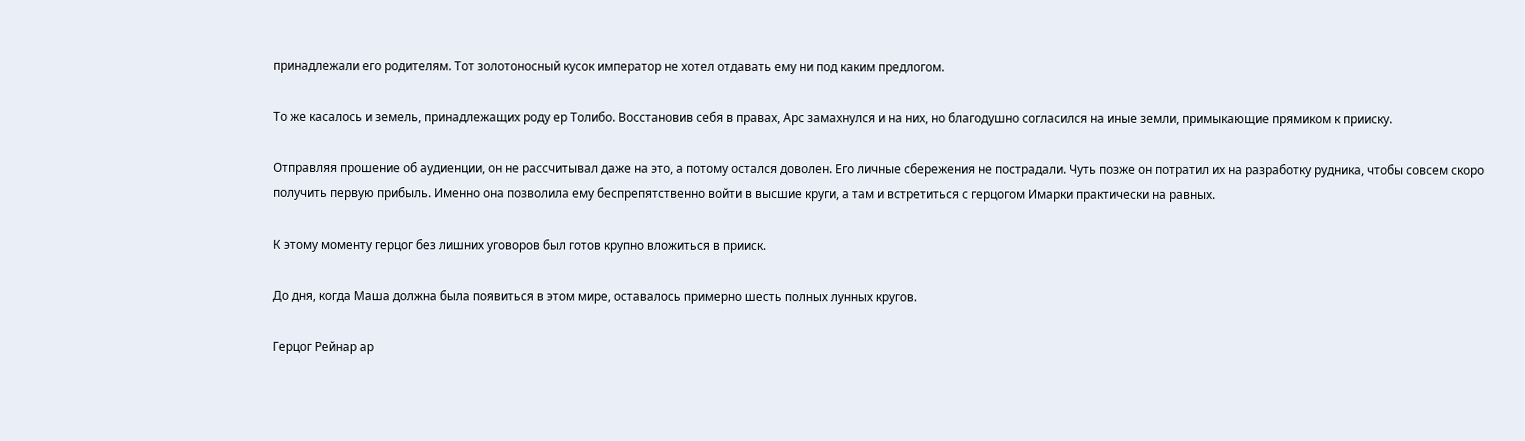принадлежали его родителям. Тот золотоносный кусок император не хотел отдавать ему ни под каким предлогом.

То же касалось и земель, принадлежащих роду ер Толибо. Восстановив себя в правах, Арс замахнулся и на них, но благодушно согласился на иные земли, примыкающие прямиком к прииску.

Отправляя прошение об аудиенции, он не рассчитывал даже на это, а потому остался доволен. Его личные сбережения не пострадали. Чуть позже он потратил их на разработку рудника, чтобы совсем скоро получить первую прибыль. Именно она позволила ему беспрепятственно войти в высшие круги, а там и встретиться с герцогом Имарки практически на равных.

К этому моменту герцог без лишних уговоров был готов крупно вложиться в прииск.

До дня, когда Маша должна была появиться в этом мире, оставалось примерно шесть полных лунных кругов.

Герцог Рейнар ар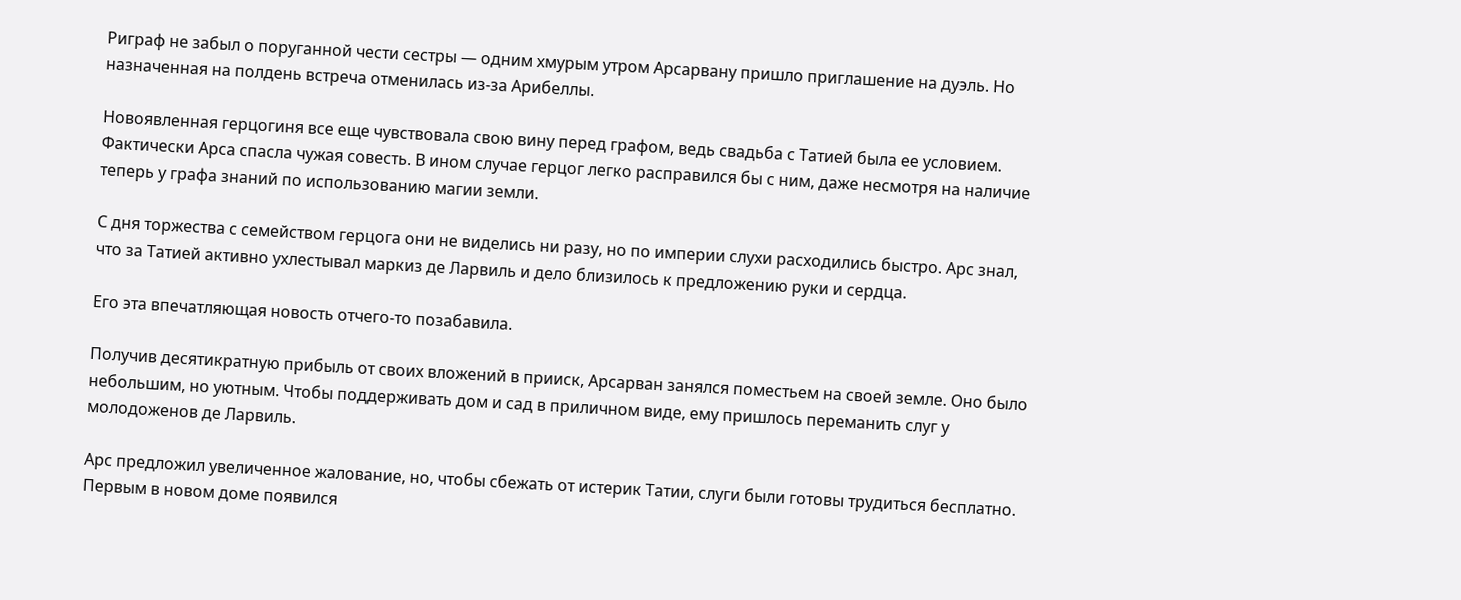Риграф не забыл о поруганной чести сестры — одним хмурым утром Арсарвану пришло приглашение на дуэль. Но назначенная на полдень встреча отменилась из-за Арибеллы.

Новоявленная герцогиня все еще чувствовала свою вину перед графом, ведь свадьба с Татией была ее условием. Фактически Арса спасла чужая совесть. В ином случае герцог легко расправился бы с ним, даже несмотря на наличие теперь у графа знаний по использованию магии земли.

С дня торжества с семейством герцога они не виделись ни разу, но по империи слухи расходились быстро. Арс знал, что за Татией активно ухлестывал маркиз де Ларвиль и дело близилось к предложению руки и сердца.

Его эта впечатляющая новость отчего-то позабавила.

Получив десятикратную прибыль от своих вложений в прииск, Арсарван занялся поместьем на своей земле. Оно было небольшим, но уютным. Чтобы поддерживать дом и сад в приличном виде, ему пришлось переманить слуг у молодоженов де Ларвиль.

Арс предложил увеличенное жалование, но, чтобы сбежать от истерик Татии, слуги были готовы трудиться бесплатно. Первым в новом доме появился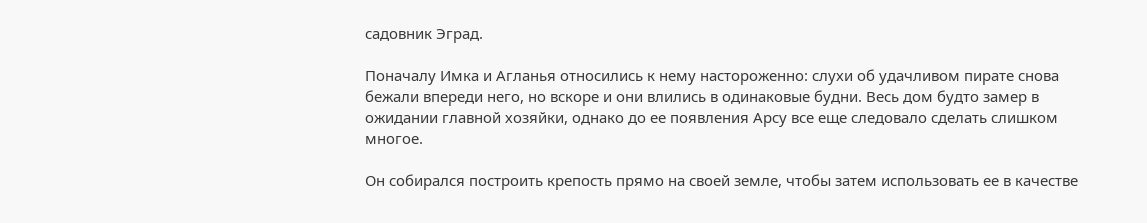садовник Эград.

Поначалу Имка и Агланья относились к нему настороженно: слухи об удачливом пирате снова бежали впереди него, но вскоре и они влились в одинаковые будни. Весь дом будто замер в ожидании главной хозяйки, однако до ее появления Арсу все еще следовало сделать слишком многое.

Он собирался построить крепость прямо на своей земле, чтобы затем использовать ее в качестве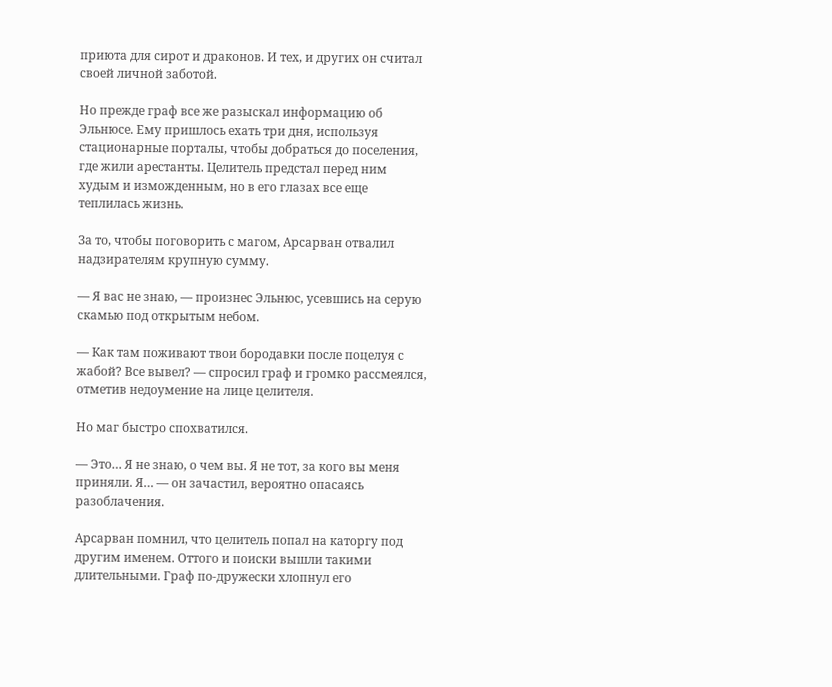приюта для сирот и драконов. И тех, и других он считал своей личной заботой.

Но прежде граф все же разыскал информацию об Эльнюсе. Ему пришлось ехать три дня, используя стационарные порталы, чтобы добраться до поселения, где жили арестанты. Целитель предстал перед ним худым и изможденным, но в его глазах все еще теплилась жизнь.

За то, чтобы поговорить с магом, Арсарван отвалил надзирателям крупную сумму.

— Я вас не знаю, — произнес Эльнюс, усевшись на серую скамью под открытым небом.

— Как там поживают твои бородавки после поцелуя с жабой? Все вывел? — спросил граф и громко рассмеялся, отметив недоумение на лице целителя.

Но маг быстро спохватился.

— Это… Я не знаю, о чем вы. Я не тот, за кого вы меня приняли. Я… — он зачастил, вероятно опасаясь разоблачения.

Арсарван помнил, что целитель попал на каторгу под другим именем. Оттого и поиски вышли такими длительными. Граф по-дружески хлопнул его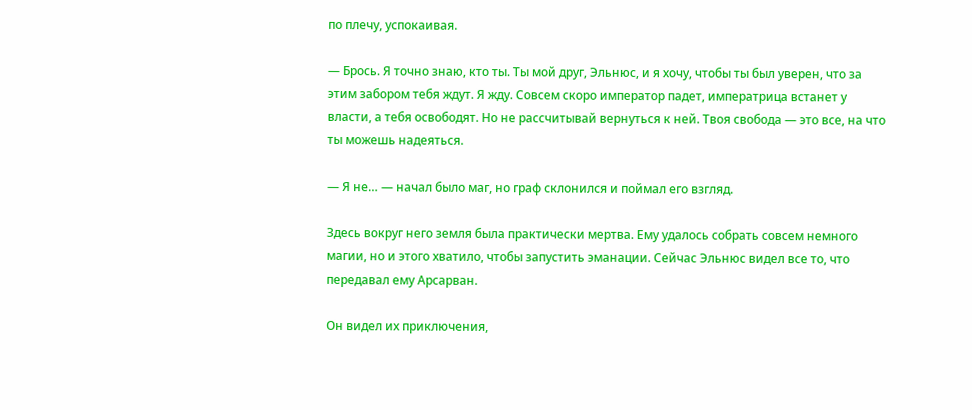по плечу, успокаивая.

— Брось. Я точно знаю, кто ты. Ты мой друг, Эльнюс, и я хочу, чтобы ты был уверен, что за этим забором тебя ждут. Я жду. Совсем скоро император падет, императрица встанет у власти, а тебя освободят. Но не рассчитывай вернуться к ней. Твоя свобода — это все, на что ты можешь надеяться.

— Я не… — начал было маг, но граф склонился и поймал его взгляд.

Здесь вокруг него земля была практически мертва. Ему удалось собрать совсем немного магии, но и этого хватило, чтобы запустить эманации. Сейчас Эльнюс видел все то, что передавал ему Арсарван.

Он видел их приключения,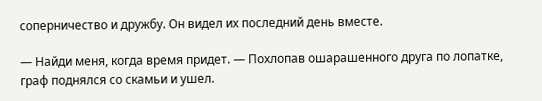соперничество и дружбу. Он видел их последний день вместе.

— Найди меня, когда время придет. — Похлопав ошарашенного друга по лопатке, граф поднялся со скамьи и ушел.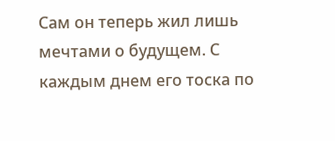Сам он теперь жил лишь мечтами о будущем. С каждым днем его тоска по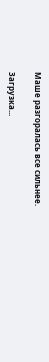Маше разгоралась все сильнее.

Загрузка...